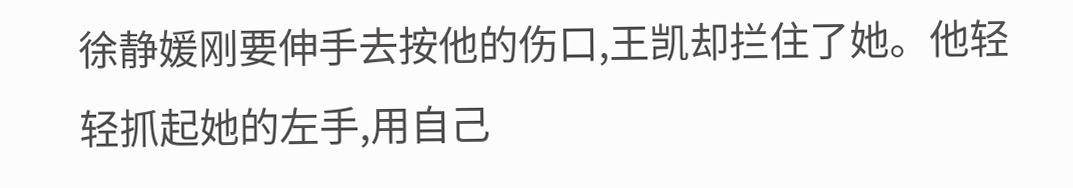徐静媛刚要伸手去按他的伤口,王凯却拦住了她。他轻轻抓起她的左手,用自己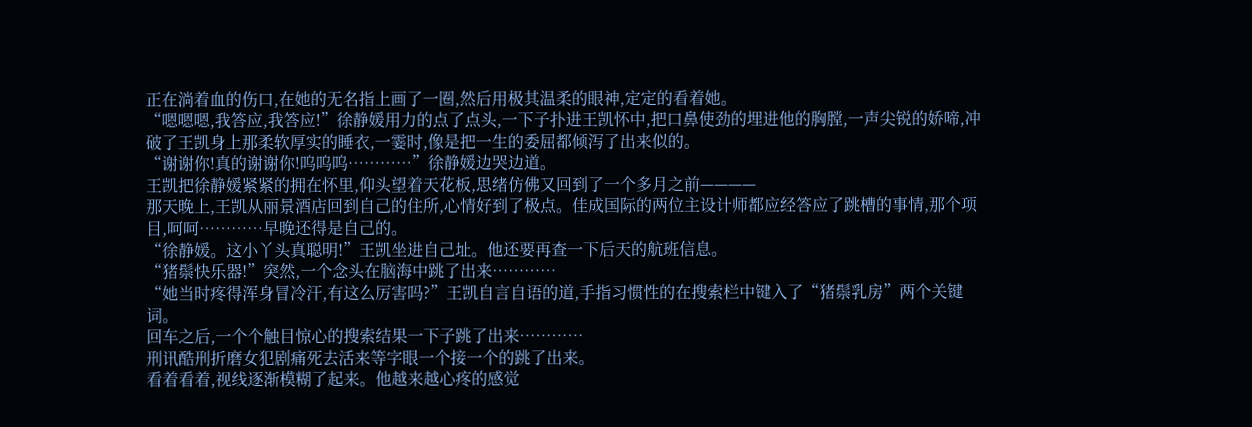正在淌着血的伤口,在她的无名指上画了一圈,然后用极其温柔的眼神,定定的看着她。
“嗯嗯嗯,我答应,我答应!”徐静媛用力的点了点头,一下子扑进王凯怀中,把口鼻使劲的埋进他的胸膛,一声尖锐的娇啼,冲破了王凯身上那柔软厚实的睡衣,一霎时,像是把一生的委屈都倾泻了出来似的。
“谢谢你!真的谢谢你!呜呜呜…………”徐静媛边哭边道。
王凯把徐静媛紧紧的拥在怀里,仰头望着天花板,思绪仿佛又回到了一个多月之前————
那天晚上,王凯从丽景酒店回到自己的住所,心情好到了极点。佳成国际的两位主设计师都应经答应了跳槽的事情,那个项目,呵呵…………早晚还得是自己的。
“徐静媛。这小丫头真聪明!”王凯坐进自己址。他还要再查一下后天的航班信息。
“猪鬃快乐器!”突然,一个念头在脑海中跳了出来…………
“她当时疼得浑身冒冷汗,有这么厉害吗?”王凯自言自语的道,手指习惯性的在搜索栏中键入了“猪鬃乳房”两个关键词。
回车之后,一个个触目惊心的搜索结果一下子跳了出来…………
刑讯酷刑折磨女犯剧痛死去活来等字眼一个接一个的跳了出来。
看着看着,视线逐渐模糊了起来。他越来越心疼的感觉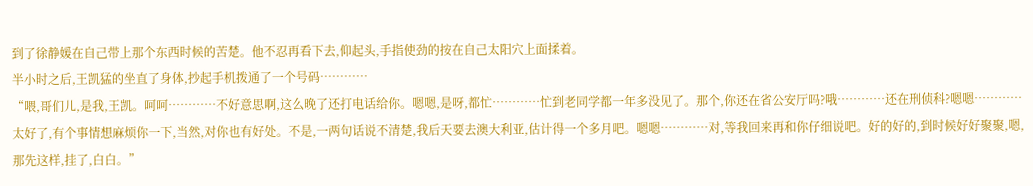到了徐静媛在自己带上那个东西时候的苦楚。他不忍再看下去,仰起头,手指使劲的按在自己太阳穴上面揉着。
半小时之后,王凯猛的坐直了身体,抄起手机拨通了一个号码…………
“喂,哥们儿,是我,王凯。呵呵…………不好意思啊,这么晚了还打电话给你。嗯嗯,是呀,都忙…………忙到老同学都一年多没见了。那个,你还在省公安厅吗?哦…………还在刑侦科?嗯嗯…………太好了,有个事情想麻烦你一下,当然,对你也有好处。不是,一两句话说不清楚,我后天要去澳大利亚,估计得一个多月吧。嗯嗯…………对,等我回来再和你仔细说吧。好的好的,到时候好好聚聚,嗯,那先这样,挂了,白白。”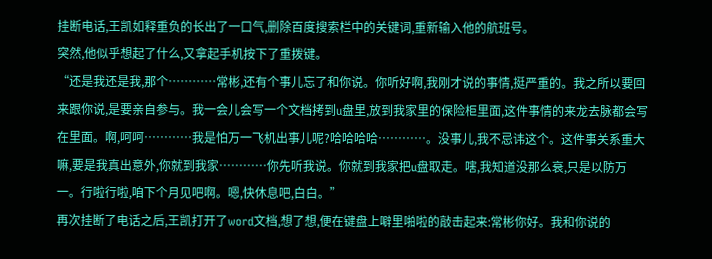挂断电话,王凯如释重负的长出了一口气,删除百度搜索栏中的关键词,重新输入他的航班号。
突然,他似乎想起了什么,又拿起手机按下了重拨键。
“还是我还是我,那个…………常彬,还有个事儿忘了和你说。你听好啊,我刚才说的事情,挺严重的。我之所以要回来跟你说,是要亲自参与。我一会儿会写一个文档拷到u盘里,放到我家里的保险柜里面,这件事情的来龙去脉都会写在里面。啊,呵呵…………我是怕万一飞机出事儿呢?哈哈哈哈…………。没事儿,我不忌讳这个。这件事关系重大嘛,要是我真出意外,你就到我家…………你先听我说。你就到我家把u盘取走。嗐,我知道没那么衰,只是以防万一。行啦行啦,咱下个月见吧啊。嗯,快休息吧,白白。”
再次挂断了电话之后,王凯打开了word文档,想了想,便在键盘上噼里啪啦的敲击起来:常彬你好。我和你说的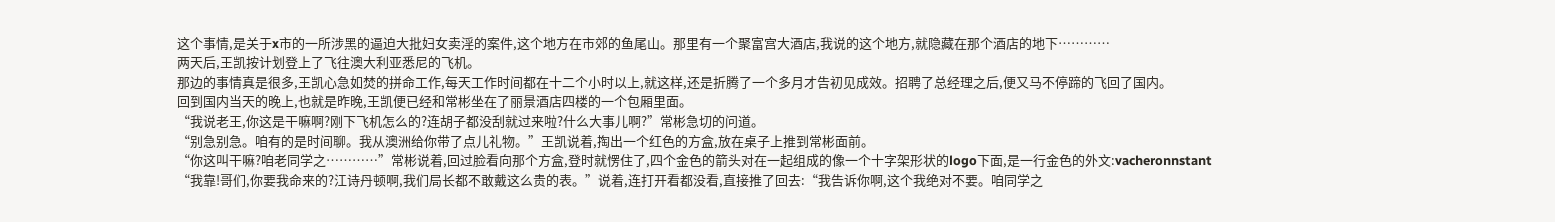这个事情,是关于x市的一所涉黑的逼迫大批妇女卖淫的案件,这个地方在市郊的鱼尾山。那里有一个聚富宫大酒店,我说的这个地方,就隐藏在那个酒店的地下…………
两天后,王凯按计划登上了飞往澳大利亚悉尼的飞机。
那边的事情真是很多,王凯心急如焚的拼命工作,每天工作时间都在十二个小时以上,就这样,还是折腾了一个多月才告初见成效。招聘了总经理之后,便又马不停蹄的飞回了国内。
回到国内当天的晚上,也就是昨晚,王凯便已经和常彬坐在了丽景酒店四楼的一个包厢里面。
“我说老王,你这是干嘛啊?刚下飞机怎么的?连胡子都没刮就过来啦?什么大事儿啊?”常彬急切的问道。
“别急别急。咱有的是时间聊。我从澳洲给你带了点儿礼物。”王凯说着,掏出一个红色的方盒,放在桌子上推到常彬面前。
“你这叫干嘛?咱老同学之…………”常彬说着,回过脸看向那个方盒,登时就愣住了,四个金色的箭头对在一起组成的像一个十字架形状的logo下面,是一行金色的外文:vacheronnstant
“我靠!哥们,你要我命来的?江诗丹顿啊,我们局长都不敢戴这么贵的表。”说着,连打开看都没看,直接推了回去:“我告诉你啊,这个我绝对不要。咱同学之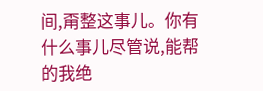间,甭整这事儿。你有什么事儿尽管说,能帮的我绝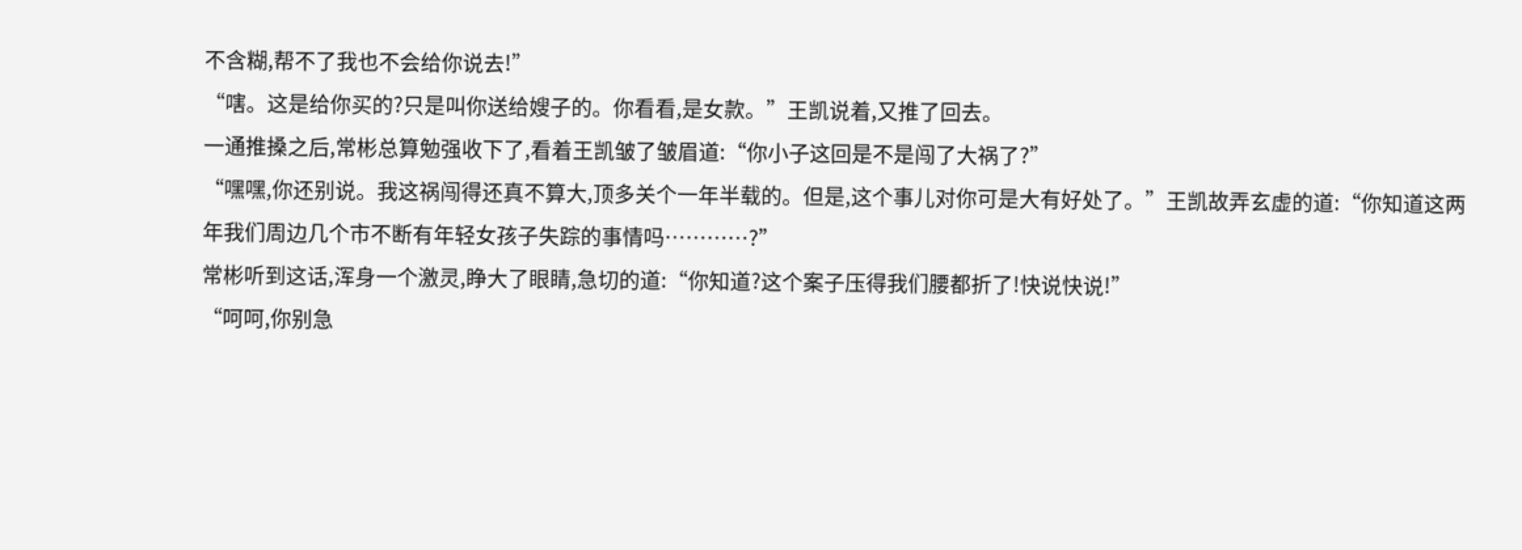不含糊,帮不了我也不会给你说去!”
“嗐。这是给你买的?只是叫你送给嫂子的。你看看,是女款。”王凯说着,又推了回去。
一通推搡之后,常彬总算勉强收下了,看着王凯皱了皱眉道:“你小子这回是不是闯了大祸了?”
“嘿嘿,你还别说。我这祸闯得还真不算大,顶多关个一年半载的。但是,这个事儿对你可是大有好处了。”王凯故弄玄虚的道:“你知道这两年我们周边几个市不断有年轻女孩子失踪的事情吗…………?”
常彬听到这话,浑身一个激灵,睁大了眼睛,急切的道:“你知道?这个案子压得我们腰都折了!快说快说!”
“呵呵,你别急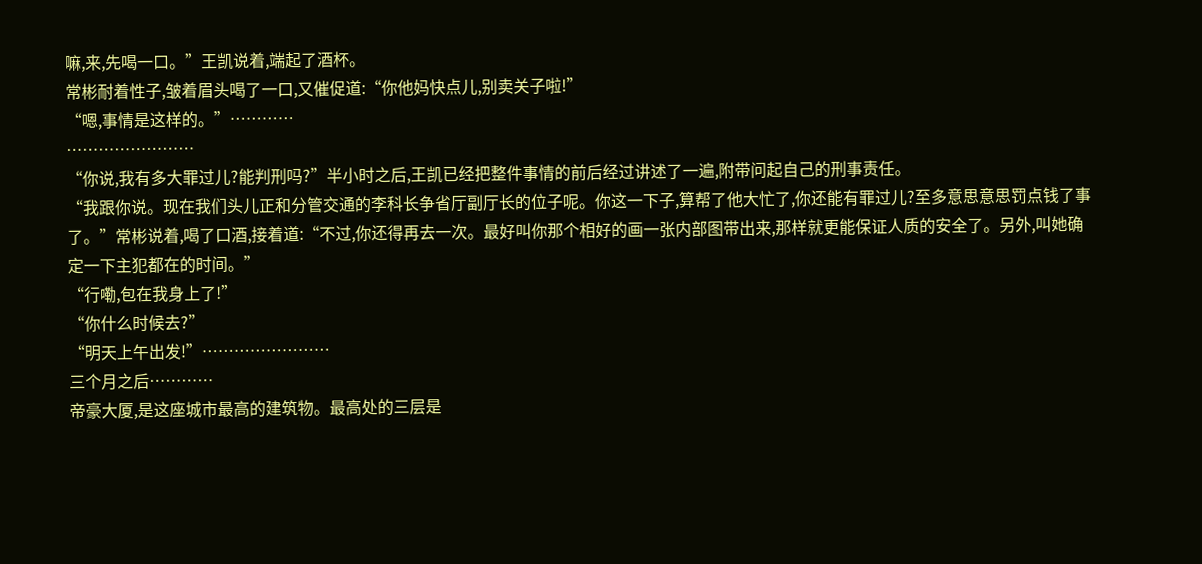嘛,来,先喝一口。”王凯说着,端起了酒杯。
常彬耐着性子,皱着眉头喝了一口,又催促道:“你他妈快点儿,别卖关子啦!”
“嗯,事情是这样的。”…………
……………………
“你说,我有多大罪过儿?能判刑吗?”半小时之后,王凯已经把整件事情的前后经过讲述了一遍,附带问起自己的刑事责任。
“我跟你说。现在我们头儿正和分管交通的李科长争省厅副厅长的位子呢。你这一下子,算帮了他大忙了,你还能有罪过儿?至多意思意思罚点钱了事了。”常彬说着,喝了口酒,接着道:“不过,你还得再去一次。最好叫你那个相好的画一张内部图带出来,那样就更能保证人质的安全了。另外,叫她确定一下主犯都在的时间。”
“行嘞,包在我身上了!”
“你什么时候去?”
“明天上午出发!”……………………
三个月之后…………
帝豪大厦,是这座城市最高的建筑物。最高处的三层是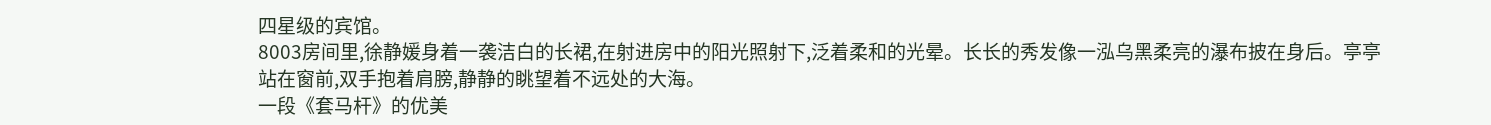四星级的宾馆。
8003房间里,徐静媛身着一袭洁白的长裙,在射进房中的阳光照射下,泛着柔和的光晕。长长的秀发像一泓乌黑柔亮的瀑布披在身后。亭亭站在窗前,双手抱着肩膀,静静的眺望着不远处的大海。
一段《套马杆》的优美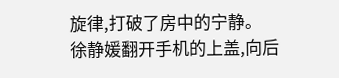旋律,打破了房中的宁静。
徐静媛翻开手机的上盖,向后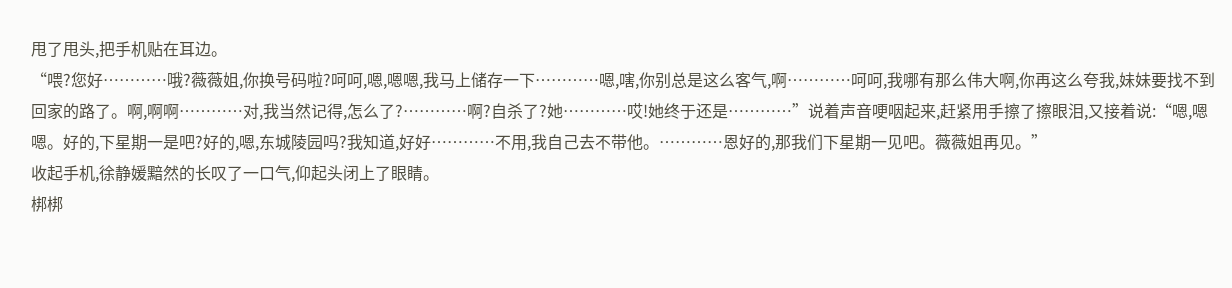甩了甩头,把手机贴在耳边。
“喂?您好…………哦?薇薇姐,你换号码啦?呵呵,嗯,嗯嗯,我马上储存一下…………嗯,嗐,你别总是这么客气,啊…………呵呵,我哪有那么伟大啊,你再这么夸我,妹妹要找不到回家的路了。啊,啊啊…………对,我当然记得,怎么了?…………啊?自杀了?她…………哎!她终于还是…………”说着声音哽咽起来,赶紧用手擦了擦眼泪,又接着说:“嗯,嗯嗯。好的,下星期一是吧?好的,嗯,东城陵园吗?我知道,好好…………不用,我自己去不带他。…………恩好的,那我们下星期一见吧。薇薇姐再见。”
收起手机,徐静媛黯然的长叹了一口气,仰起头闭上了眼睛。
梆梆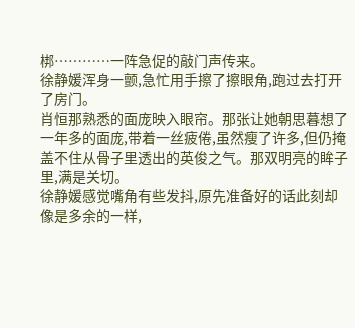梆…………一阵急促的敲门声传来。
徐静媛浑身一颤,急忙用手擦了擦眼角,跑过去打开了房门。
肖恒那熟悉的面庞映入眼帘。那张让她朝思暮想了一年多的面庞,带着一丝疲倦,虽然瘦了许多,但仍掩盖不住从骨子里透出的英俊之气。那双明亮的眸子里,满是关切。
徐静媛感觉嘴角有些发抖,原先准备好的话此刻却像是多余的一样,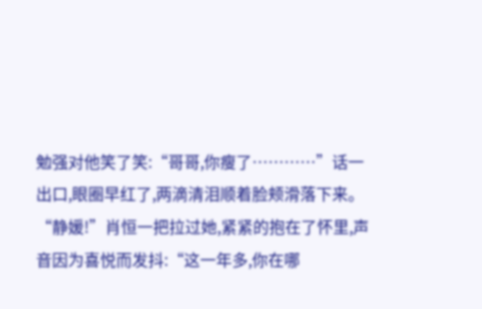勉强对他笑了笑:“哥哥,你瘦了…………”话一出口,眼圈早红了,两滴清泪顺着脸颊滑落下来。
“静媛!”肖恒一把拉过她,紧紧的抱在了怀里,声音因为喜悦而发抖:“这一年多,你在哪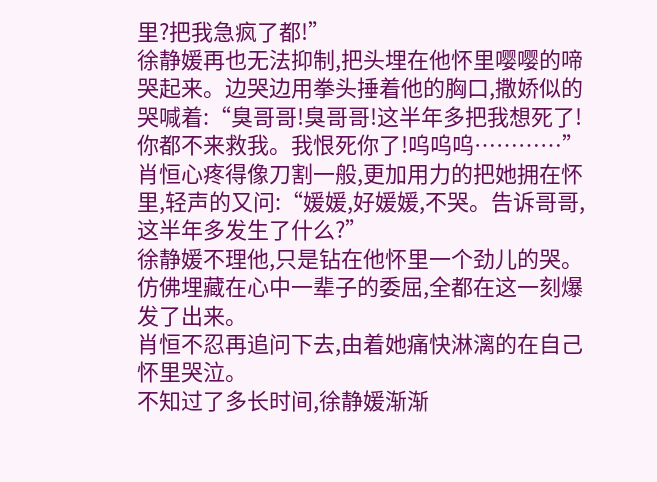里?把我急疯了都!”
徐静媛再也无法抑制,把头埋在他怀里嘤嘤的啼哭起来。边哭边用拳头捶着他的胸口,撒娇似的哭喊着:“臭哥哥!臭哥哥!这半年多把我想死了!你都不来救我。我恨死你了!呜呜呜…………”
肖恒心疼得像刀割一般,更加用力的把她拥在怀里,轻声的又问:“媛媛,好媛媛,不哭。告诉哥哥,这半年多发生了什么?”
徐静媛不理他,只是钻在他怀里一个劲儿的哭。仿佛埋藏在心中一辈子的委屈,全都在这一刻爆发了出来。
肖恒不忍再追问下去,由着她痛快淋漓的在自己怀里哭泣。
不知过了多长时间,徐静媛渐渐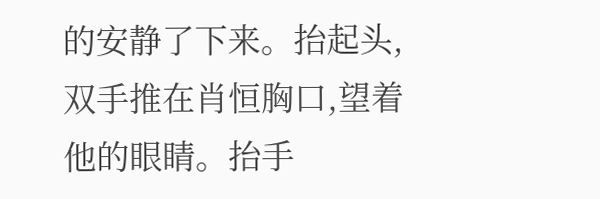的安静了下来。抬起头,双手推在肖恒胸口,望着他的眼睛。抬手